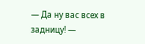— Да ну вас всех в задницу! —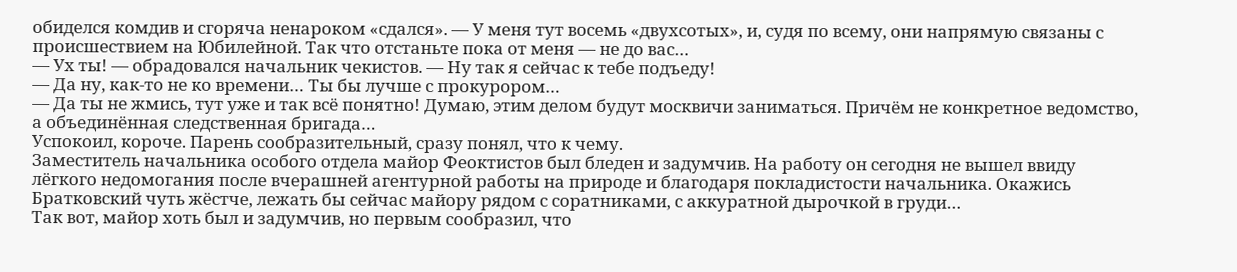обиделся комдив и сгоряча ненароком «сдался». — У меня тут восемь «двухсотых», и, судя по всему, они напрямую связаны с происшествием на Юбилейной. Так что отстаньте пока от меня — не до вас…
— Ух ты! — обрадовался начальник чекистов. — Ну так я сейчас к тебе подъеду!
— Да ну, как-то не ко времени… Ты бы лучше с прокурором…
— Да ты не жмись, тут уже и так всё понятно! Думаю, этим делом будут москвичи заниматься. Причём не конкретное ведомство, а объединённая следственная бригада…
Успокоил, короче. Парень сообразительный, сразу понял, что к чему.
Заместитель начальника особого отдела майор Феоктистов был бледен и задумчив. На работу он сегодня не вышел ввиду лёгкого недомогания после вчерашней агентурной работы на природе и благодаря покладистости начальника. Окажись Братковский чуть жёстче, лежать бы сейчас майору рядом с соратниками, с аккуратной дырочкой в груди…
Так вот, майор хоть был и задумчив, но первым сообразил, что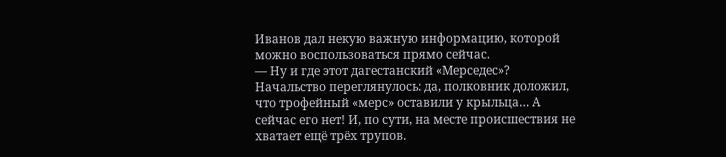Иванов дал некую важную информацию, которой можно воспользоваться прямо сейчас.
— Ну и где этот дагестанский «Мерседес»?
Начальство переглянулось: да, полковник доложил, что трофейный «мерс» оставили у крыльца… А сейчас его нет! И, по сути, на месте происшествия не хватает ещё трёх трупов.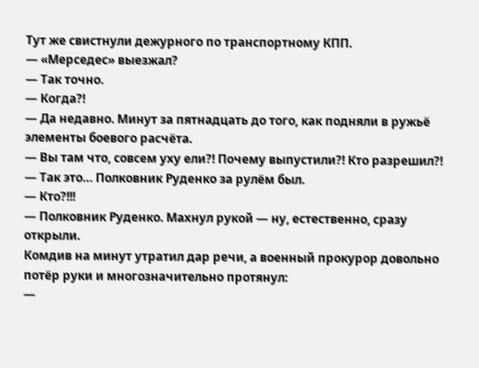Тут же свистнули дежурного по транспортному КПП.
— «Мерседес» выезжал?
— Так точно.
— Когда?!
— Да недавно. Минут за пятнадцать до того, как подняли в ружьё элементы боевого расчёта.
— Вы там что, совсем уху ели?! Почему выпустили?! Кто разрешил?!
— Так это… Полковник Руденко за рулём был.
— Кто?!!!
— Полковник Руденко. Махнул рукой — ну, естественно, сразу открыли.
Комдив на минут утратил дар речи, а военный прокурор довольно потёр руки и многозначительно протянул:
—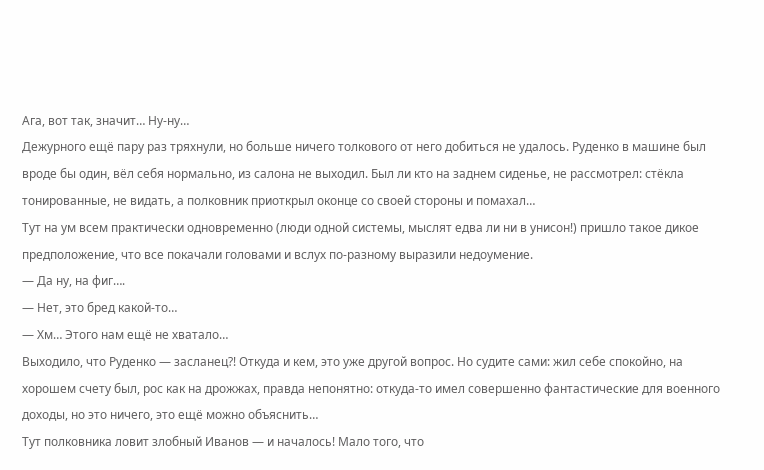Ага, вот так, значит… Ну-ну…
Дежурного ещё пару раз тряхнули, но больше ничего толкового от него добиться не удалось. Руденко в машине был вроде бы один, вёл себя нормально, из салона не выходил. Был ли кто на заднем сиденье, не рассмотрел: стёкла тонированные, не видать, а полковник приоткрыл оконце со своей стороны и помахал…
Тут на ум всем практически одновременно (люди одной системы, мыслят едва ли ни в унисон!) пришло такое дикое предположение, что все покачали головами и вслух по-разному выразили недоумение.
— Да ну, на фиг….
— Нет, это бред какой-то…
— Хм… Этого нам ещё не хватало…
Выходило, что Руденко — засланец?! Откуда и кем, это уже другой вопрос. Но судите сами: жил себе спокойно, на хорошем счету был, рос как на дрожжах, правда непонятно: откуда-то имел совершенно фантастические для военного доходы, но это ничего, это ещё можно объяснить…
Тут полковника ловит злобный Иванов — и началось! Мало того, что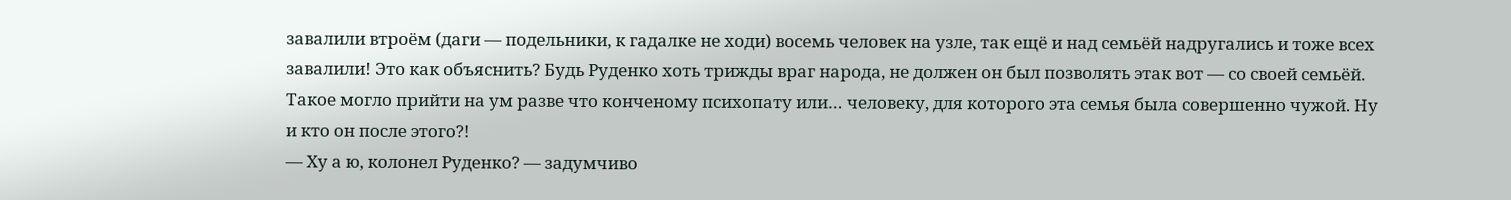завалили втроём (даги — подельники, к гадалке не ходи) восемь человек на узле, так ещё и над семьёй надругались и тоже всех завалили! Это как объяснить? Будь Руденко хоть трижды враг народа, не должен он был позволять этак вот — со своей семьёй. Такое могло прийти на ум разве что конченому психопату или… человеку, для которого эта семья была совершенно чужой. Ну и кто он после этого?!
— Ху а ю, колонел Руденко? — задумчиво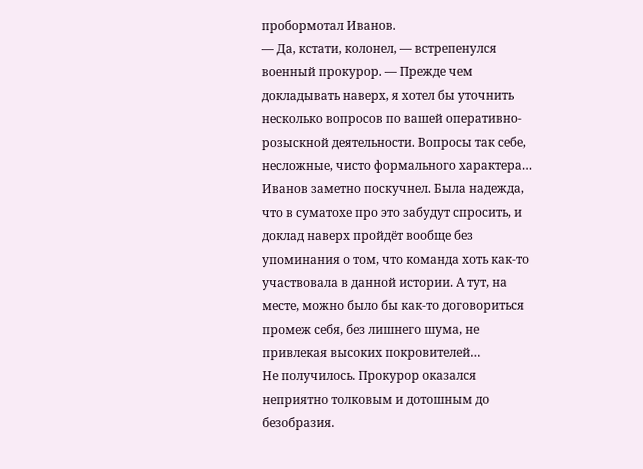пробормотал Иванов.
— Да, кстати, колонел, — встрепенулся военный прокурор. — Прежде чем докладывать наверх, я хотел бы уточнить несколько вопросов по вашей оперативно-розыскной деятельности. Вопросы так себе, несложные, чисто формального характера…
Иванов заметно поскучнел. Была надежда, что в суматохе про это забудут спросить, и доклад наверх пройдёт вообще без упоминания о том, что команда хоть как-то участвовала в данной истории. А тут, на месте, можно было бы как-то договориться промеж себя, без лишнего шума, не привлекая высоких покровителей…
Не получилось. Прокурор оказался неприятно толковым и дотошным до безобразия.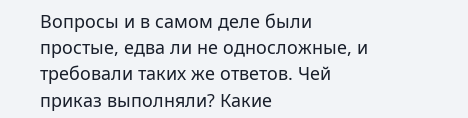Вопросы и в самом деле были простые, едва ли не односложные, и требовали таких же ответов. Чей приказ выполняли? Какие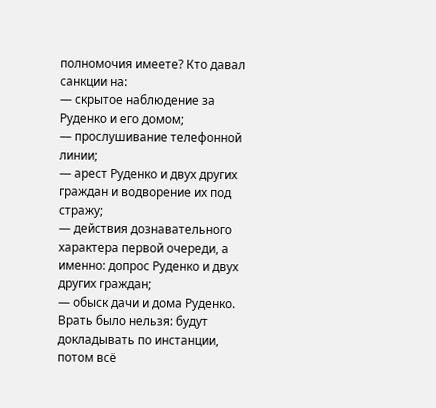полномочия имеете? Кто давал санкции на:
— скрытое наблюдение за Руденко и его домом;
— прослушивание телефонной линии;
— арест Руденко и двух других граждан и водворение их под стражу;
— действия дознавательного характера первой очереди, а именно: допрос Руденко и двух других граждан;
— обыск дачи и дома Руденко.
Врать было нельзя: будут докладывать по инстанции, потом всё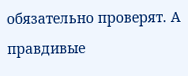обязательно проверят. А правдивые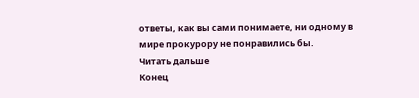ответы, как вы сами понимаете, ни одному в мире прокурору не понравились бы.
Читать дальше
Конец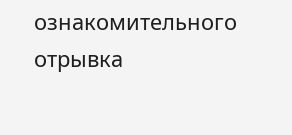ознакомительного отрывка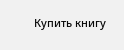Купить книгу